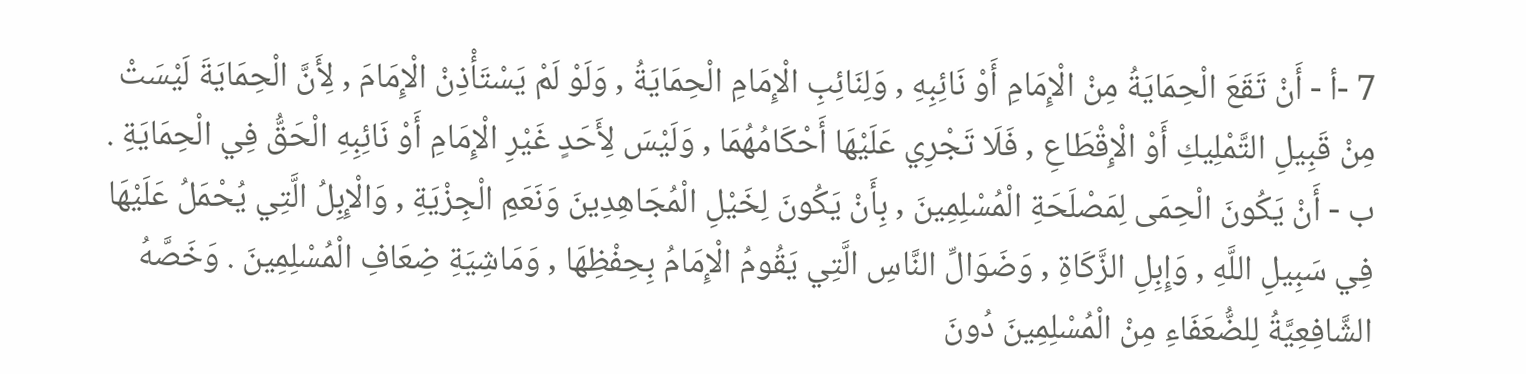7 -أ - أَنْ تَقَعَ الْحِمَايَةُ مِنْ الْإِمَامِ أَوْ نَائِبِهِ , وَلِنَائِبِ الْإِمَامِ الْحِمَايَةُ , وَلَوْ لَمْ يَسْتَأْذِنْ الْإِمَامَ , لِأَنَّ الْحِمَايَةَ لَيْسَتْ مِنْ قَبِيلِ التَّمْلِيكِ أَوْ الْإِقْطَاعِ , فَلَا تَجْرِي عَلَيْهَا أَحْكَامُهُمَا , وَلَيْسَ لِأَحَدٍ غَيْرِ الْإِمَامِ أَوْ نَائِبِهِ الْحَقُّ فِي الْحِمَايَةِ . ب - أَنْ يَكُونَ الْحِمَى لِمَصْلَحَةِ الْمُسْلِمِينَ , بِأَنْ يَكُونَ لِخَيْلِ الْمُجَاهِدِينَ وَنَعَمِ الْجِزْيَةِ , وَالْإِبِلُ الَّتِي يُحْمَلُ عَلَيْهَا فِي سَبِيلِ اللَّهِ , وَإِبِلِ الزَّكَاةِ , وَضَوَالِّ النَّاسِ الَّتِي يَقُومُ الْإِمَامُ بِحِفْظِهَا , وَمَاشِيَةِ ضِعَافِ الْمُسْلِمِينَ . وَخَصَّهُ الشَّافِعِيَّةُ لِلضُّعَفَاءِ مِنْ الْمُسْلِمِينَ دُونَ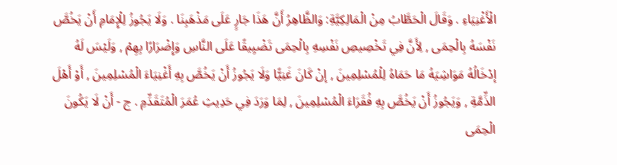الْأَغْنِيَاءِ . وَقَالَ الْحَطَّابُ مِنْ الْمَالِكِيَّةِ: وَالظَّاهِرُ أَنَّ هَذَا جَارٍ عَلَى مَذْهَبِنَا . وَلَا يَجُوزُ لِلْإِمَامِ أَنْ يَخُصَّ نَفْسَهُ بِالْحِمَى , لِأَنَّ فِي تَخْصِيصِ نَفْسِهِ بِالْحِمَى تَضْيِيقًا عَلَى النَّاسِ وَإِضْرَارًا بِهِمْ , وَلَيْسَ لَهُ إدْخَالُهُ مَوَاشِيَهُ مَا حَمَاهُ لِلْمُسْلِمِينَ , إنْ كَانَ غَنِيًّا وَلَا يَجُوزُ أَنْ يَخُصَّ بِهِ أَغْنِيَاءَ الْمُسْلِمِينَ , أَوْ أَهْلَ الذِّمَّةِ , وَيَجُوزُ أَنْ يَخُصَّ بِهِ فُقَرَاءَ الْمُسْلِمِينَ , لِمَا وَرَدَ فِي حَدِيثِ عُمَرَ الْمُتَقَدِّمِ . ج - أَنْ لَا يَكُونَ الْحِمَى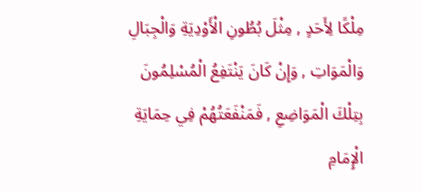مِلْكًا لِأَحَدٍ , مِثْلَ بُطُونِ الْأَوْدِيَةِ وَالْجِبَالِ وَالْمَوَاتِ , وَإِنْ كَانَ يَنْتَفِعُ الْمُسْلِمُونَ بِتِلْكَ الْمَوَاضِعِ , فَمَنْفَعَتُهُمْ فِي حِمَايَةِ الْإِمَامِ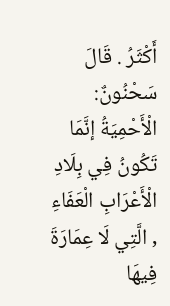أَكْثَرُ . قَالَ سَحْنُونٌ: الْأَحْمِيَةُ إنَّمَا تَكُونُ فِي بِلَادِ الْأَعْرَابِ الْعَفَاءِ , الَّتِي لَا عِمَارَةَ فِيهَا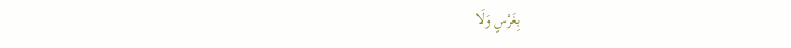بِغَرْسٍ وَلَا